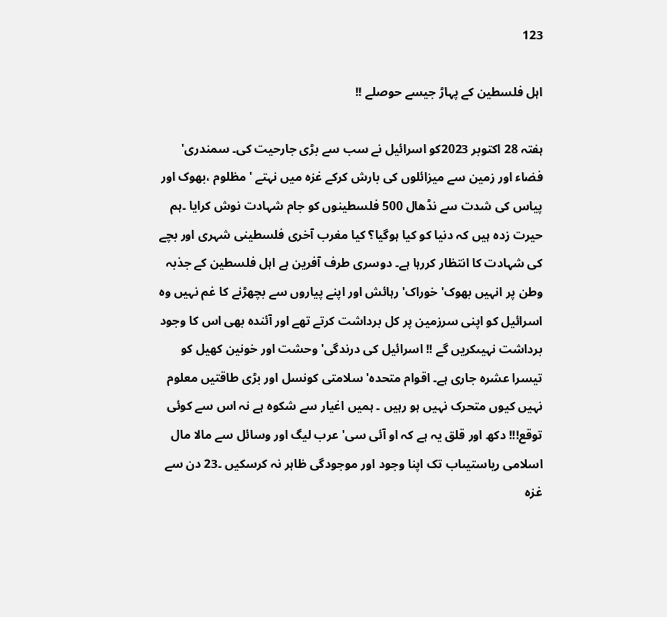123

اہل فلسطین کے پہاڑ جیسے حوصلے !!

ہفتہ 28 اکتوبر 2023کو اسرائیل نے سب سے بڑی جارحیت کی۔ سمندری' فضاء اور زمین سے میزائلوں کی بارش کرکے غزہ میں نہتے ' مظلوم ،بھوک اور پیاس کی شدت سے نڈھال 500 فلسطینوں کو جام شہادت نوش کرایا ۔ہم حیرت زدہ ہیں کہ دنیا کو کیا ہوگیا؟ کیا مغرب آخری فلسطینی شہری اور بچے کی شہادت کا انتظار کررہا ہے۔ دوسری طرف آفرین ہے اہل فلسطین کے جذبہ وطن پر انہیں بھوک' خوراک' رہائش اور اپنے پیاروں سے بچھڑنے کا غم نہیں وہ اسرائیل کو اپنی سرزمین پر کل برداشت کرتے تھے اور آئندہ بھی اس کا وجود برداشت نہیںکریں گے !! اسرائیل کی درندگی' وحشت اور خونین کھیل کو تیسرا عشرہ جاری ہے۔ اقوام متحدہ' سلامتی کونسل اور بڑی طاقتیں معلوم نہیں کیوں متحرک نہیں ہو رہیں ۔ ہمیں اغیار سے شکوہ ہے نہ اس سے کوئی توقع!!! دکھ اور قلق یہ ہے کہ او آئی سی' عرب لیگ اور وسائل سے مالا مال اسلامی ریاستیںاب تک اپنا وجود اور موجودگی ظاہر نہ کرسکیں ۔23 دن سے غزہ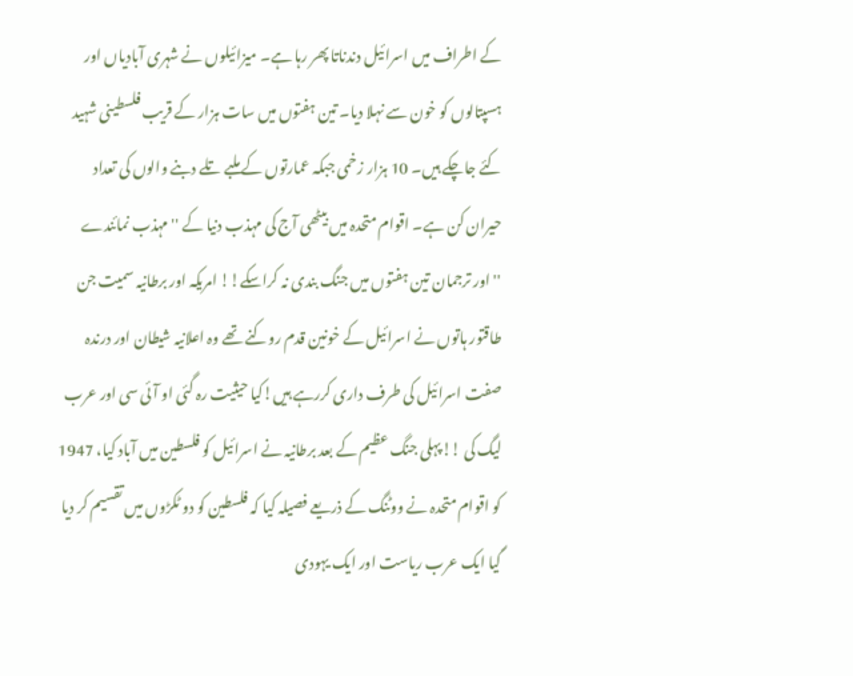کے اطراف میں اسرائیل دندناتا پھر رہا ہے۔ میزائیلوں نے شہری آبادیاں اور ہسپتالوں کو خون سے نہلا دیا۔ تین ہفتوں میں سات ہزار کے قریب فلسطینی شہید کئے جاچکے ہیں۔ 10 ہزار زخمی جبکہ عمارتوں کے ملبے تلے دبنے والوں کی تعداد حیران کن ہے۔ اقوام متحدہ میں بیٹھی آج کی مہذب دنیا کے ''مہذب نمائندے ''اور ترجمان تین ہفتوں میں جنگ بندی نہ کراسکے!! امریکہ اور برطانیہ سمیت جن طاقتور ہاتوں نے اسرائیل کے خونین قدم روکنے تھے وہ اعلانیہ شیطان اور درندہ صفت اسرائیل کی طرف داری کررہے ہیں!کیا حیثیت رہ گئی او آئی سی اور عرب لیگ کی !!پہلی جنگ عظیم کے بعد برطانیہ نے اسرائیل کو فلسطین میں آباد کیا، 1947 کو اقوام متحدہ نے ووٹنگ کے ذریعے فصیلہ کیا کہ فلسطین کو دو ٹکڑوں میں تقسیم کر دیا گیا ایک عرب ریاست اور ایک یہودی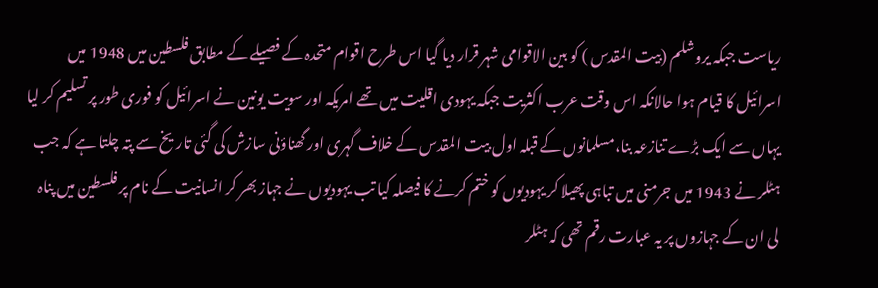ریاست جبکہ یروشلم (بیت المقدس ) کو بین الاقوامی شہر قرار دیا گیا اس طرح اقوام متحدہ کے فصیلے کے مطابق فلسطین میں 1948 میں اسرائیل کا قیام ہوا حالانکہ اس وقت عرب اکثریت جبکہ یہودی اقلیت میں تھے امریکہ اور سویت یونین نے اسرائیل کو فوری طور پر تسلیم کر لیا یہاں سے ایک بڑے تنازعہ بنا،مسلمانوں کے قبلہ اول بیت المقدس کے خلاف گہری اور گھناؤنی سازش کی گئی تاریخ سے پتہ چلتا ہے کہ جب ہٹلر نے 1943 میں جرمنی میں تباہی پھیلا کر یہودیوں کو ختم کرنے کا فیصلہ کیا تب یہودیوں نے جہاز بھر کر انسانیت کے نام پر فلسطین میں پناہ لی ان کے جہازوں پر یہ عبارت رقم تھی کہ ہٹلر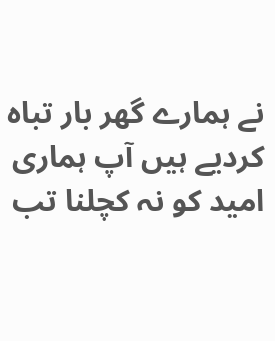نے ہمارے گھر بار تباہ کردیے ہیں آپ ہماری امید کو نہ کچلنا تب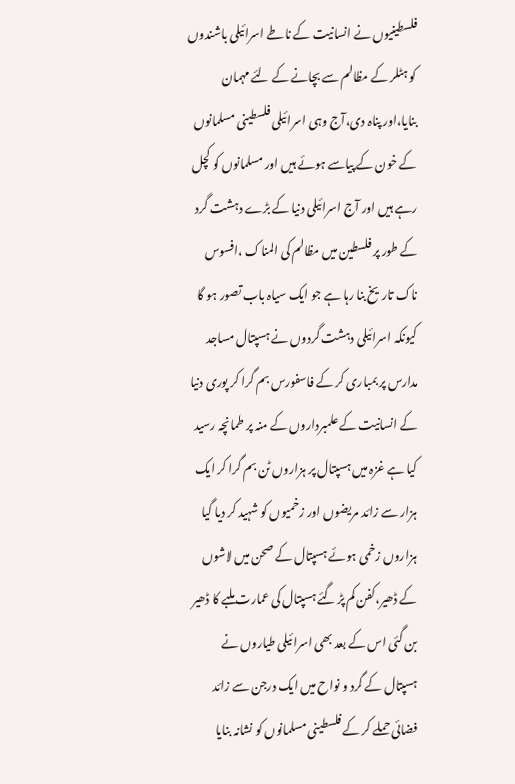فلسطینیوں نے انسانیت کے ناطے اسرائیلی باشندوں کو ہٹلر کے مظالم سے بچانے کے لئے مہمان بنایا،اور پناہ دی،آج وہی اسرائیلی فلسطینی مسلمانوں کے خون کے پیاسے ہوئے ہیں اور مسلمانوں کو کچل رہے ہیں اور آج اسرائیلی دنیا کے بڑے دہشت گرد کے طور پر فلسطین میں مظالم کی المناک ،افسوس ناک تاریخ بنا رہا ہے جو ایک سیاہ باب تصور ہو گا کیونکہ اسرائیلی دہشت گردوں نے ہسپتال مساجد مدارس پر بمباری کر کے فاسفورس بم گرا کر پوری دنیا کے انسانیت کے علمبرداروں کے منہ پر طمانچہ رسید کیا ہے غزہ میں ہسپتال پر ہزاروں ٹن بم گرا کر ایک ہزار سے زائد مریضوں اور زخمیوں کو شہید کر دیا گیا ہزاروں زخمی ہوئے ہسپتال کے صحن میں لاشوں کے ڈھیر،کفن کم پڑ گئے ہسپتال کی عمارت ملبے کا ڈھیر بن گئی اس کے بعد بھی اسرائیلی طیاروں نے ہسپتال کے گرد و نواح میں ایک درجن سے زائد فضائی حملے کر کے فلسطینی مسلمانوں کو نشانہ بنایا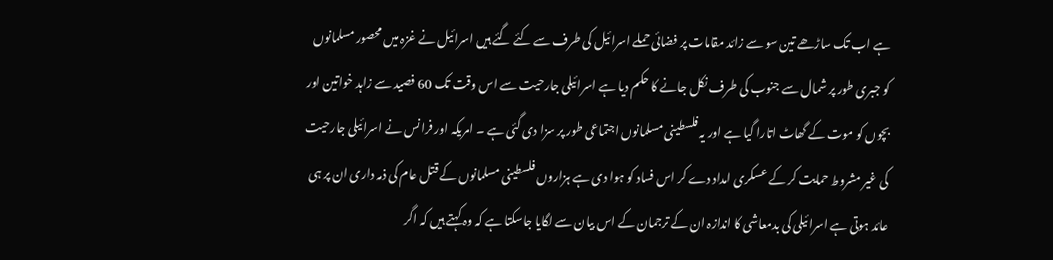ہے اب تک ساڑھے تین سو سے زائد مقامات پر فضائی حملے اسرائیل کی طرف سے کئے گئے ہیں اسرائیل نے غزہ میں محصور مسلمانوں کو جبری طور پر شمال سے جنوب کی طرف نکل جانے کا حکم دیا ہے اسرائیلی جارحیت سے اس وقت تک 60 فصید سے زاہد خواتین اور بچوں کو موت کے گھاٹ اتارا گیا ہے اور یہ فلسطینی مسلمانوں اجتماعی طور پر سزا دی گئی ہے ۔ امریکہ اور فرانس نے اسرائیلی جارحیت کی غیر مشروط حمایت کر کے عسکری امداد دے کر اس فساد کو ہوا دی ہے ہزاروں فلسطینی مسلمانوں کے قتل عام کی ذمہ داری ان پر ہی عائد ہوتی ہے اسرائیلی کی بدمعاشی کا اندازہ ان کے ترجمان کے اس بیان سے لگایا جاسکتا ہے کہ وہ کہتے ہیں کہ اگر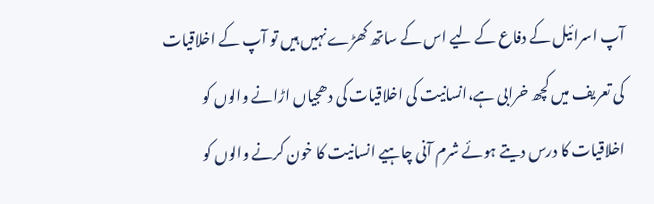آپ اسرائیل کے دفاع کے لیے اس کے ساتھ کھڑے نہیں ہیں تو آپ کے اخلاقیات کی تعریف میں کچھ خرابی ہے،انسانیت کی اخلاقیات کی دھجیاں اڑانے والوں کو اخلاقیات کا درس دیتے ہوئے شرم آنی چاہیے انسانیت کا خون کرنے والوں کو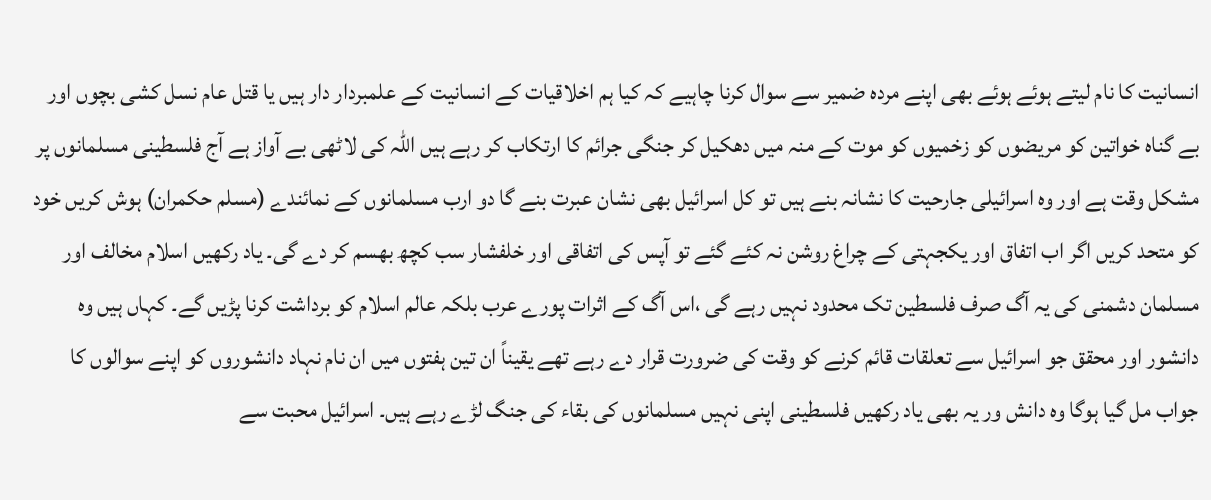انسانیت کا نام لیتے ہوئے ہوئے بھی اپنے مردہ ضمیر سے سوال کرنا چاہیے کہ کیا ہم اخلاقیات کے انسانیت کے علمبردار دار ہیں یا قتل عام نسل کشی بچوں اور بے گناہ خواتین کو مریضوں کو زخمیوں کو موت کے منہ میں دھکیل کر جنگی جرائم کا ارتکاب کر رہے ہیں اللہ کی لاٹھی بے آواز ہے آج فلسطینی مسلمانوں پر مشکل وقت ہے اور وہ اسرائیلی جارحیت کا نشانہ بنے ہیں تو کل اسرائیل بھی نشان عبرت بنے گا دو ارب مسلمانوں کے نمائندے (مسلم حکمران) ہوش کریں خود کو متحد کریں اگر اب اتفاق اور یکجہتی کے چراغ روشن نہ کئے گئے تو آپس کی اتفاقی اور خلفشار سب کچھ بھسم کر دے گی۔ یاد رکھیں اسلام مخالف اور مسلمان دشمنی کی یہ آگ صرف فلسطین تک محدود نہیں رہے گی ،اس آگ کے اثرات پورے عرب بلکہ عالم اسلام کو برداشت کرنا پڑیں گے۔ کہاں ہیں وہ دانشور اور محقق جو اسرائیل سے تعلقات قائم کرنے کو وقت کی ضرورت قرار دے رہے تھے یقیناً ان تین ہفتوں میں ان نام نہاد دانشوروں کو اپنے سوالوں کا جواب مل گیا ہوگا وہ دانش ور یہ بھی یاد رکھیں فلسطینی اپنی نہیں مسلمانوں کی بقاء کی جنگ لڑے رہے ہیں۔ اسرائیل محبت سے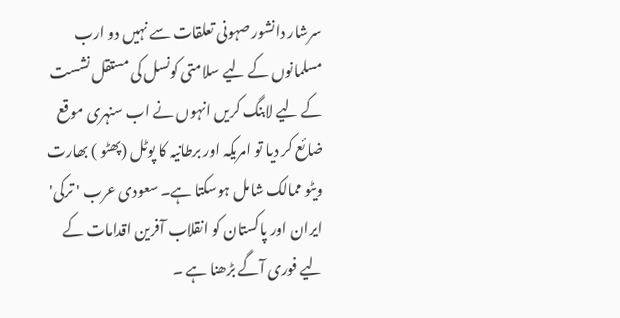سرشار دانشور صہونی تعلقات سے نہیں دو ارب مسلمانوں کے لیے سلامتی کونسل کی مستقل نشست کے لیے لابنگ کریں انہوں نے اب سنہری موقع ضائع کر دیا تو امریکہ اور برطانیہ کا پوٹل (پھٹو ) بھارت ویٹو ممالک شامل ہوسکتا ہے۔ سعودی عرب ' ترکی' ایران اور پاکستان کو انقلاب آفرین اقدامات کے لیے فوری آگے بڑھنا ہے ۔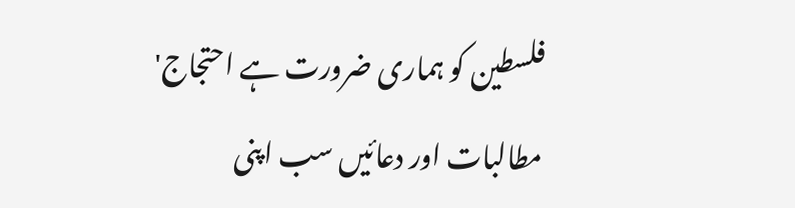فلسطین کو ہماری ضرورت ہے احتجاج' مطالبات اور دعائیں سب اپنی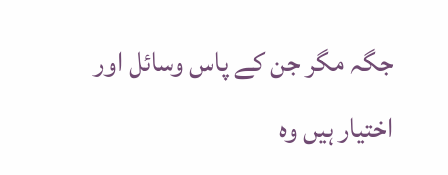جگہ مگر جن کے پاس وسائل اور اختیار ہیں وہ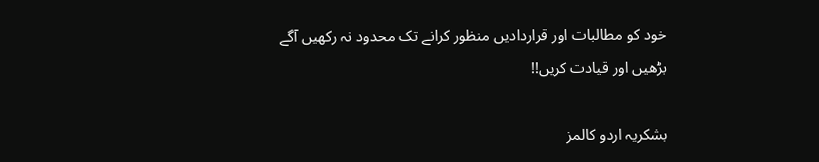خود کو مطالبات اور قراردادیں منظور کرانے تک محدود نہ رکھیں آگے بڑھیں اور قیادت کریں!!

بشکریہ اردو کالمز